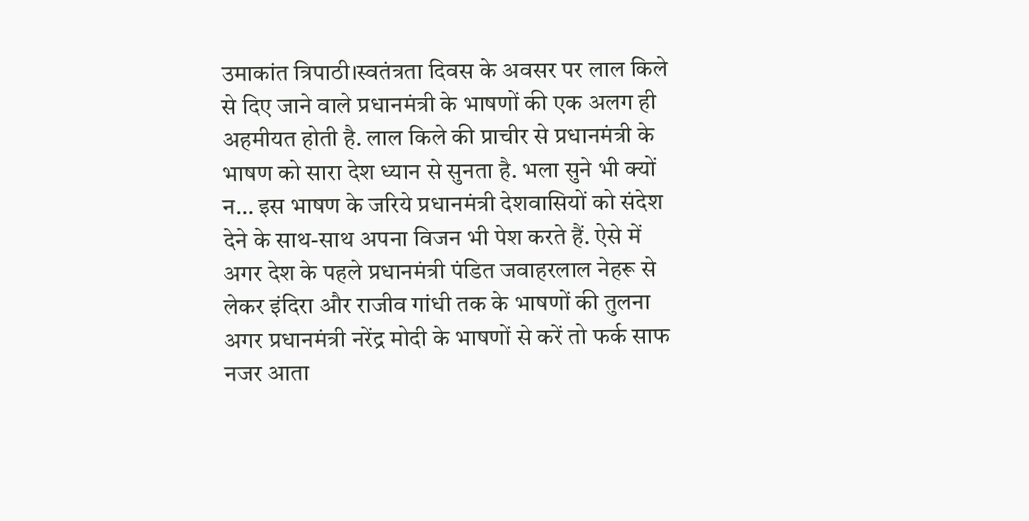उमाकांत त्रिपाठी।स्वतंत्रता दिवस के अवसर पर लाल किले से दिए जाने वाले प्रधानमंत्री के भाषणों की एक अलग ही अहमीयत होती है. लाल किले की प्राचीर से प्रधानमंत्री के भाषण को सारा देश ध्यान से सुनता है. भला सुने भी क्यों न… इस भाषण के जरिये प्रधानमंत्री देशवासियों को संदेश देने के साथ-साथ अपना विजन भी पेश करते हैं. ऐसे में अगर देश के पहले प्रधानमंत्री पंडित जवाहरलाल नेहरू से लेकर इंदिरा और राजीव गांधी तक के भाषणों की तुलना अगर प्रधानमंत्री नरेंद्र मोदी के भाषणों से करें तो फर्क साफ नजर आता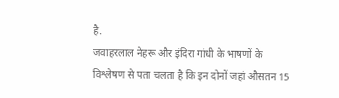है.
जवाहरलाल नेहरू और इंदिरा गांधी के भाषणों के विश्लेषण से पता चलता है कि इन दोनों जहां औसतन 15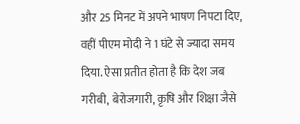और 25 मिनट में अपने भाषण निपटा दिए, वहीं पीएम मोदी ने 1 घंटे से ज्यादा समय दिया. ऐसा प्रतीत होता है कि देश जब गरीबी, बेरोजगारी, कृषि और शिक्षा जैसे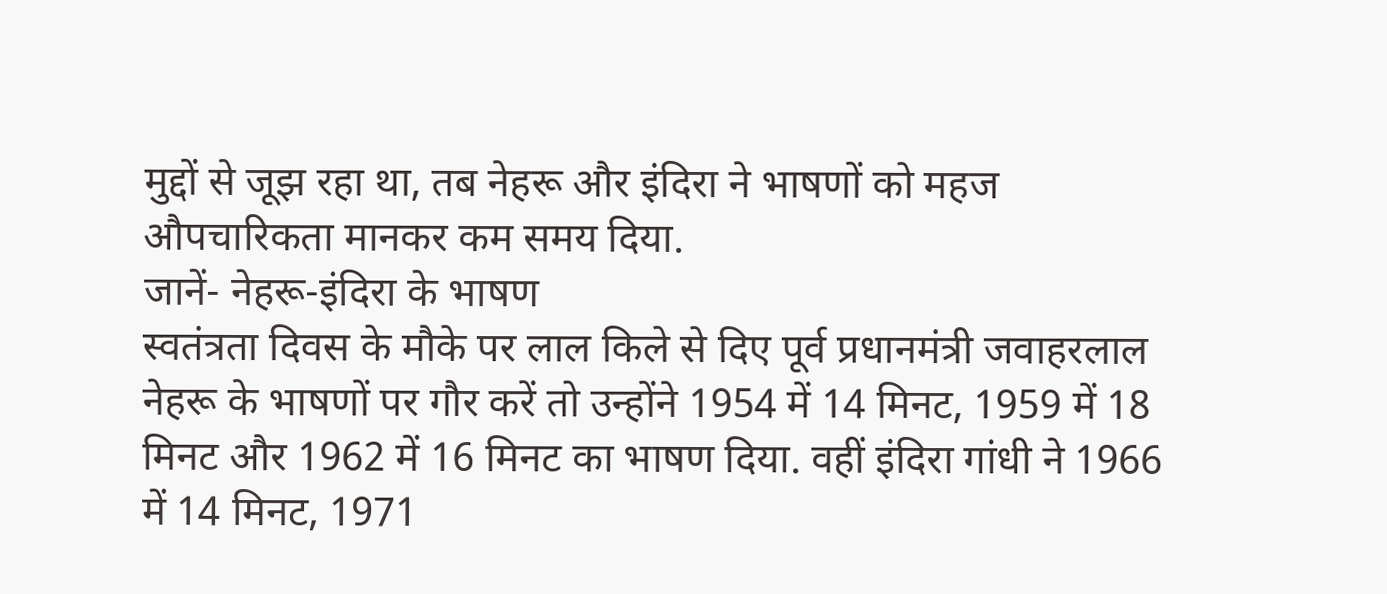मुद्दों से जूझ रहा था, तब नेहरू और इंदिरा ने भाषणों को महज औपचारिकता मानकर कम समय दिया.
जानें- नेहरू-इंदिरा के भाषण
स्वतंत्रता दिवस के मौके पर लाल किले से दिए पूर्व प्रधानमंत्री जवाहरलाल नेहरू के भाषणों पर गौर करें तो उन्होंने 1954 में 14 मिनट, 1959 में 18 मिनट और 1962 में 16 मिनट का भाषण दिया. वहीं इंदिरा गांधी ने 1966 में 14 मिनट, 1971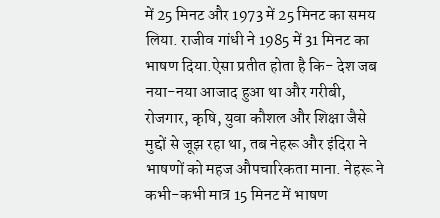में 25 मिनट और 1973 में 25 मिनट का समय लिया. राजीव गांधी ने 1985 में 31 मिनट का भाषण दिया.ऐसा प्रतीत होता है कि- देश जब नया-नया आजाद हुआ था और गरीबी, रोजगार, कृषि, युवा कौशल और शिक्षा जैसे मुद्दों से जूझ रहा था, तब नेहरू और इंदिरा ने भाषणों को महज औपचारिकता माना. नेहरू ने कभी-कभी मात्र 15 मिनट में भाषण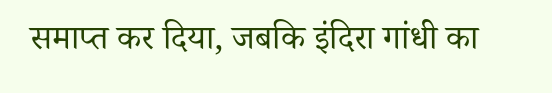समाप्त कर दिया, जबकि इंदिरा गांधी का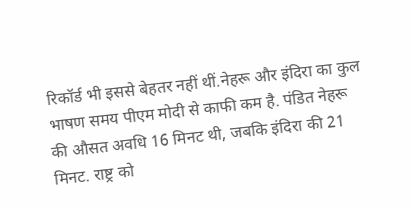रिकॉर्ड भी इससे बेहतर नहीं थीं.नेहरू और इंदिरा का कुल भाषण समय पीएम मोदी से काफी कम है. पंडित नेहरू की औसत अवधि 16 मिनट थी, जबकि इंदिरा की 21 मिनट. राष्ट्र को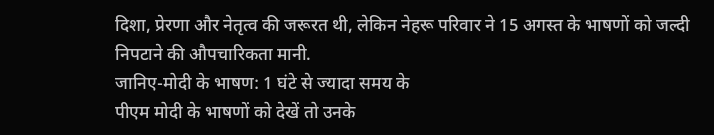दिशा, प्रेरणा और नेतृत्व की जरूरत थी, लेकिन नेहरू परिवार ने 15 अगस्त के भाषणों को जल्दी निपटाने की औपचारिकता मानी.
जानिए-मोदी के भाषण: 1 घंटे से ज्यादा समय के
पीएम मोदी के भाषणों को देखें तो उनके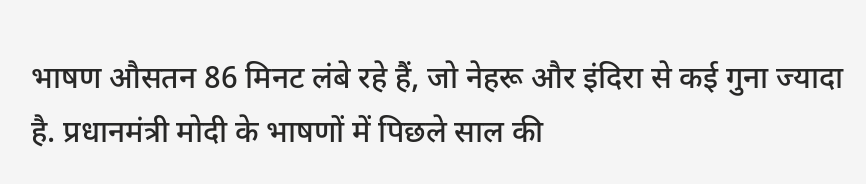भाषण औसतन 86 मिनट लंबे रहे हैं, जो नेहरू और इंदिरा से कई गुना ज्यादा है. प्रधानमंत्री मोदी के भाषणों में पिछले साल की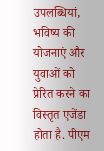उपलब्धियां, भविष्य की योजनाएं और युवाओं को प्रेरित करने का विस्तृत एजेंडा होता है. पीएम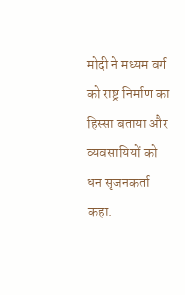मोदी ने मध्यम वर्ग को राष्ट्र निर्माण का हिस्सा बताया और व्यवसायियों को धन सृजनकर्ता कहा.